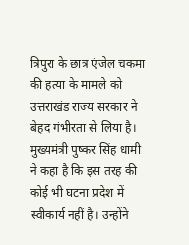त्रिपुरा के छात्र एंजेल चकमा की हत्या के मामले को उत्तराखंड राज्य सरकार ने बेहद गंभीरता से लिया है। मुख्यमंत्री पुष्कर सिंह धामी ने कहा है कि इस तरह की कोई भी घटना प्रदेश में स्वीकार्य नहीं है। उन्होंने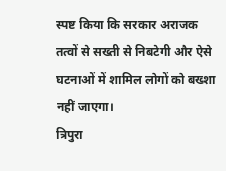स्पष्ट किया कि सरकार अराजक तत्वों से सख्ती से निबटेगी और ऐसे घटनाओं में शामिल लोगों को बख्शा नहीं जाएगा।
त्रिपुरा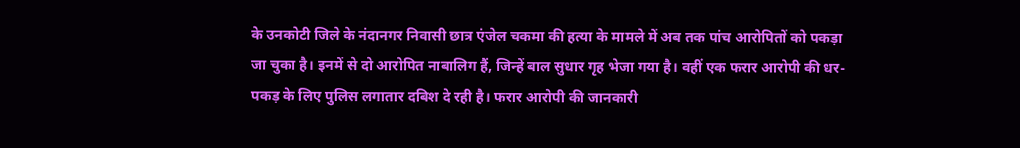के उनकोटी जिले के नंदानगर निवासी छात्र एंजेल चकमा की हत्या के मामले में अब तक पांच आरोपितों को पकड़ा जा चुका है। इनमें से दो आरोपित नाबालिग हैं, जिन्हें बाल सुधार गृह भेजा गया है। वहीं एक फरार आरोपी की धर-पकड़ के लिए पुलिस लगातार दबिश दे रही है। फरार आरोपी की जानकारी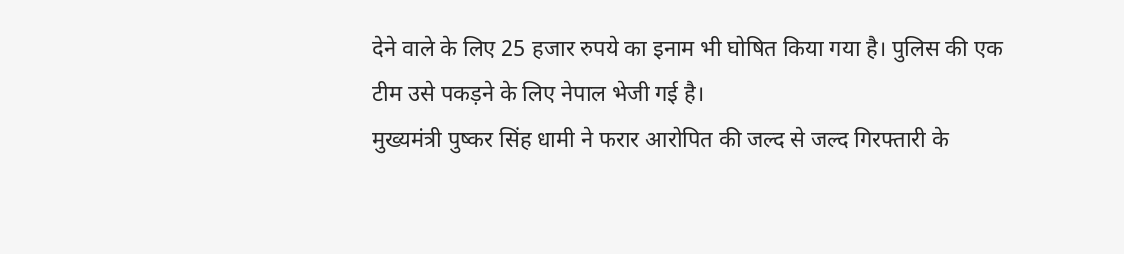देने वाले के लिए 25 हजार रुपये का इनाम भी घोषित किया गया है। पुलिस की एक टीम उसे पकड़ने के लिए नेपाल भेजी गई है।
मुख्यमंत्री पुष्कर सिंह धामी ने फरार आरोपित की जल्द से जल्द गिरफ्तारी के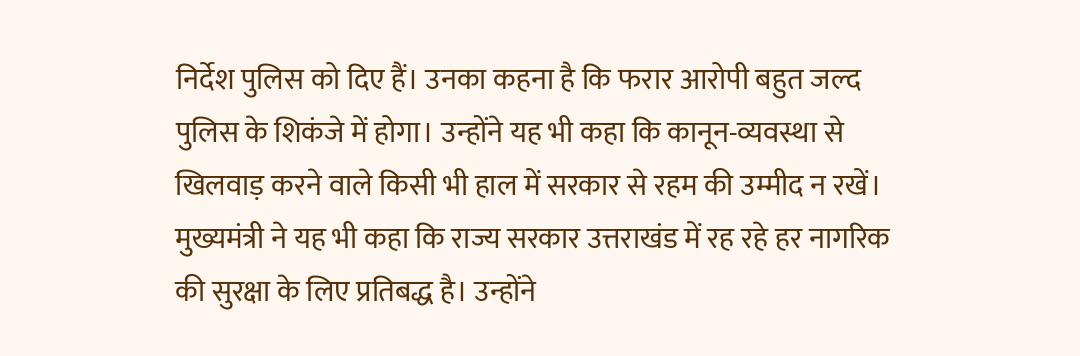निर्देश पुलिस को दिए हैं। उनका कहना है कि फरार आरोपी बहुत जल्द पुलिस के शिकंजे में होगा। उन्होंने यह भी कहा कि कानून-व्यवस्था से खिलवाड़ करने वाले किसी भी हाल में सरकार से रहम की उम्मीद न रखें।
मुख्यमंत्री ने यह भी कहा कि राज्य सरकार उत्तराखंड में रह रहे हर नागरिक की सुरक्षा के लिए प्रतिबद्ध है। उन्होंने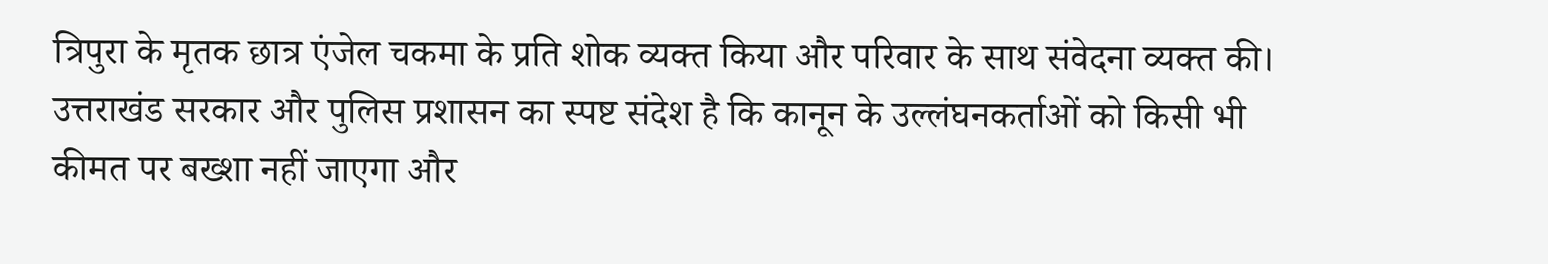त्रिपुरा के मृतक छात्र एंजेल चकमा के प्रति शोक व्यक्त किया और परिवार के साथ संवेदना व्यक्त की।
उत्तराखंड सरकार और पुलिस प्रशासन का स्पष्ट संदेश है कि कानून के उल्लंघनकर्ताओं को किसी भी कीमत पर बख्शा नहीं जाएगा और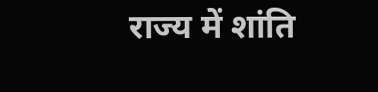राज्य में शांति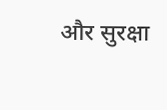और सुरक्षा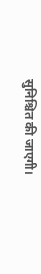सुनिश्चित की जाएगी।